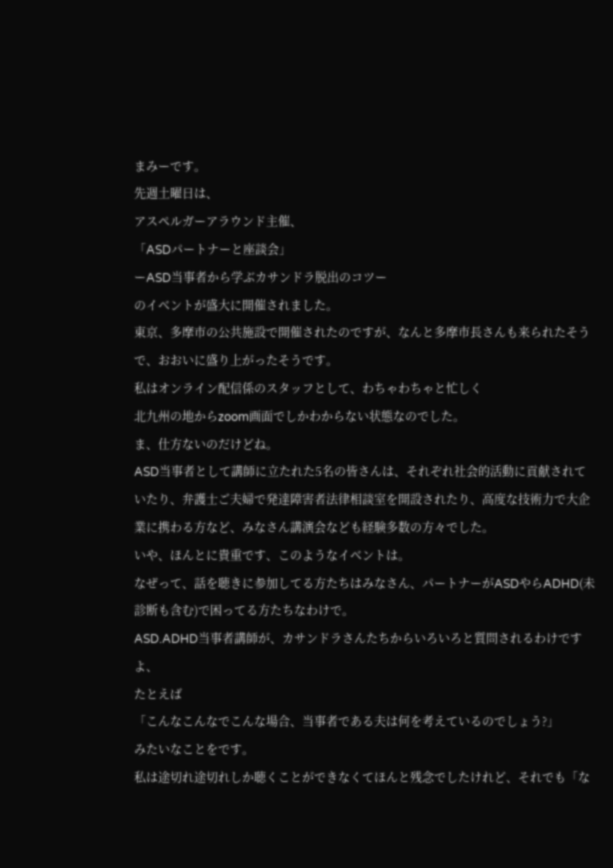まみーです。
先週土曜日は、
アスペルガーアラウンド主催、
「ASDパートナーと座談会」
ーASD当事者から学ぶカサンドラ脱出のコツー
のイベントが盛大に開催されました。
東京、多摩市の公共施設で開催されたのですが、なんと多摩市長さんも来られたそうで、おおいに盛り上がったそうです。
私はオンライン配信係のスタッフとして、わちゃわちゃと忙しく
北九州の地からzoom画面でしかわからない状態なのでした。
ま、仕方ないのだけどね。
ASD当事者として講師に立たれた5名の皆さんは、それぞれ社会的活動に貢献されていたり、弁護士ご夫婦で発達障害者法律相談室を開設されたり、高度な技術力で大企業に携わる方など、みなさん講演会なども経験多数の方々でした。
いや、ほんとに貴重です、このようなイベントは。
なぜって、話を聴きに参加してる方たちはみなさん、パートナーがASDやらADHD(未診断も含む)で困ってる方たちなわけで。
ASD.ADHD当事者講師が、カサンドラさんたちからいろいろと質問されるわけですよ、
たとえば
「こんなこんなでこんな場合、当事者である夫は何を考えているのでしょう?」
みたいなことをです。
私は途切れ途切れしか聴くことができなくてほんと残念でしたけれど、それでも「な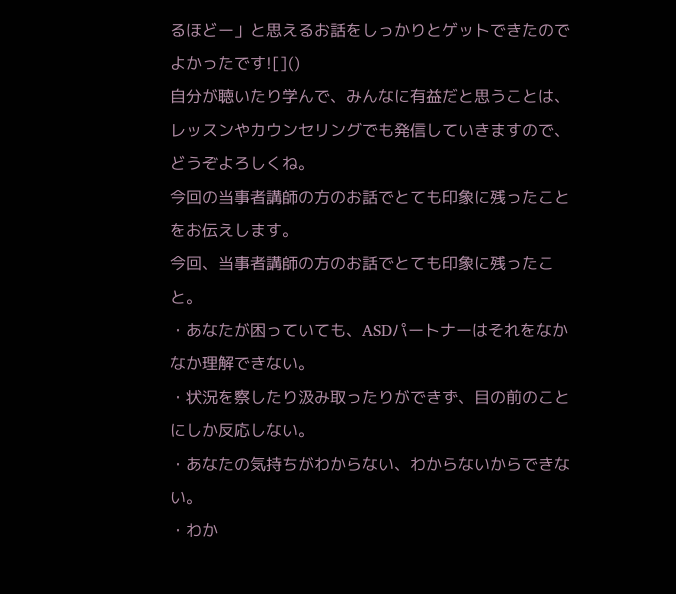るほどー」と思えるお話をしっかりとゲットできたのでよかったです![]()
自分が聴いたり学んで、みんなに有益だと思うことは、レッスンやカウンセリングでも発信していきますので、どうぞよろしくね。
今回の当事者講師の方のお話でとても印象に残ったことをお伝えします。
今回、当事者講師の方のお話でとても印象に残ったこと。
・あなたが困っていても、ASDパートナーはそれをなかなか理解できない。
・状況を察したり汲み取ったりができず、目の前のことにしか反応しない。
・あなたの気持ちがわからない、わからないからできない。
・わか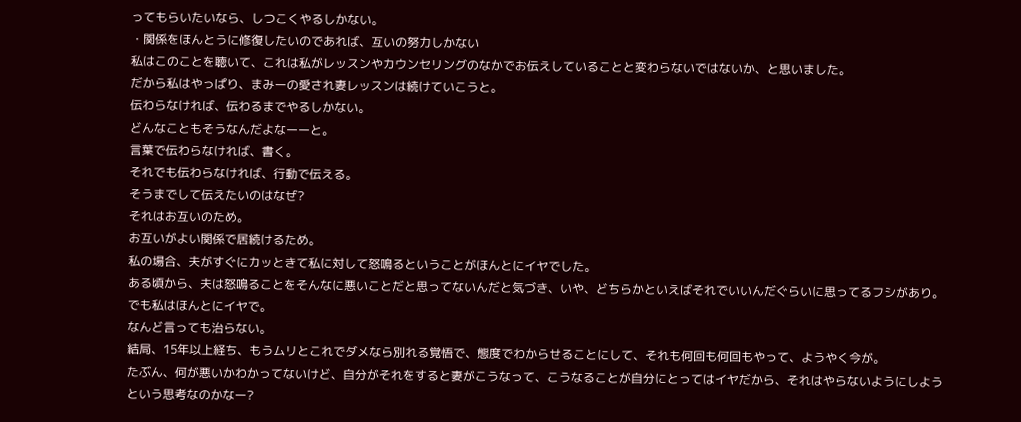ってもらいたいなら、しつこくやるしかない。
・関係をほんとうに修復したいのであれば、互いの努力しかない
私はこのことを聴いて、これは私がレッスンやカウンセリングのなかでお伝えしていることと変わらないではないか、と思いました。
だから私はやっぱり、まみーの愛され妻レッスンは続けていこうと。
伝わらなければ、伝わるまでやるしかない。
どんなこともそうなんだよなーーと。
言葉で伝わらなければ、書く。
それでも伝わらなければ、行動で伝える。
そうまでして伝えたいのはなぜ?
それはお互いのため。
お互いがよい関係で居続けるため。
私の場合、夫がすぐにカッときて私に対して怒鳴るということがほんとにイヤでした。
ある頃から、夫は怒鳴ることをそんなに悪いことだと思ってないんだと気づき、いや、どちらかといえばそれでいいんだぐらいに思ってるフシがあり。
でも私はほんとにイヤで。
なんど言っても治らない。
結局、15年以上経ち、もうムリとこれでダメなら別れる覚悟で、態度でわからせることにして、それも何回も何回もやって、ようやく今が。
たぶん、何が悪いかわかってないけど、自分がそれをすると妻がこうなって、こうなることが自分にとってはイヤだから、それはやらないようにしようという思考なのかなー?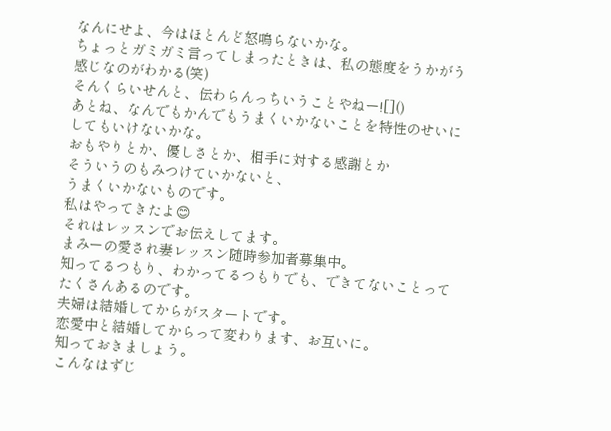なんにせよ、今はほとんど怒鳴らないかな。
ちょっとガミガミ言ってしまったときは、私の態度をうかがう感じなのがわかる(笑)
そんくらいせんと、伝わらんっちいうことやねー![]()
あとね、なんでもかんでもうまくいかないことを特性のせいにしてもいけないかな。
おもやりとか、優しさとか、相手に対する感謝とか
そういうのもみつけていかないと、
うまくいかないものです。
私はやってきたよ😊
それはレッスンでお伝えしてます。
まみーの愛され妻レッスン随時参加者募集中。
知ってるつもり、わかってるつもりでも、できてないことってたくさんあるのです。
夫婦は結婚してからがスタートです。
恋愛中と結婚してからって変わります、お互いに。
知っておきましょう。
こんなはずじ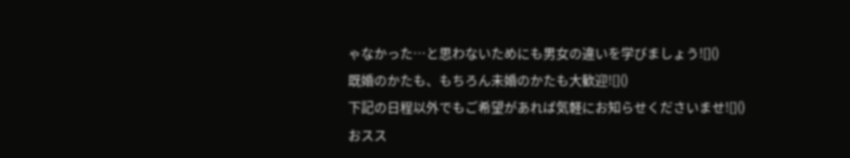ゃなかった…と思わないためにも男女の違いを学びましょう![]()
既婚のかたも、もちろん未婚のかたも大歓迎![]()
下記の日程以外でもご希望があれば気軽にお知らせくださいませ![]()
おスス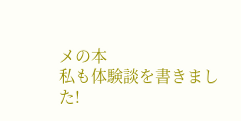メの本
私も体験談を書きました!